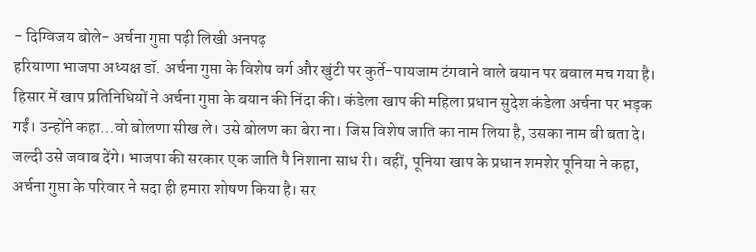- दिग्विजय बोले- अर्चना गुप्ता पढ़ी लिखी अनपढ़
हरियाणा भाजपा अध्यक्ष डॉ. अर्चना गुप्ता के विशेष वर्ग और खुंटी पर कुर्ते-पायजाम टंगवाने वाले बयान पर बवाल मच गया है। हिसार में खाप प्रतिनिधियों ने अर्चना गुप्ता के बयान की निंदा की। कंडेला खाप की महिला प्रधान सुदेश कंडेला अर्चना पर भड़क गईं। उन्होंने कहा…वो बोलणा सीख ले। उसे बोलण का बेरा ना। जिस विशेष जाति का नाम लिया है, उसका नाम बी बता दे। जल्दी उसे जवाब देंगे। भाजपा की सरकार एक जाति पै निशाना साध री। वहीं, पूनिया खाप के प्रधान शमशेर पूनिया ने कहा, अर्चना गुप्ता के परिवार ने सदा ही हमारा शोषण किया है। सर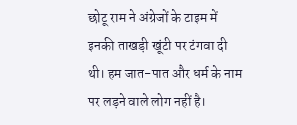छोटू राम ने अंग्रेजों के टाइम में इनकी ताखड़ी खूंटी पर टंगवा दी थी। हम जात-पात और धर्म के नाम पर लड़ने वाले लोग नहीं है।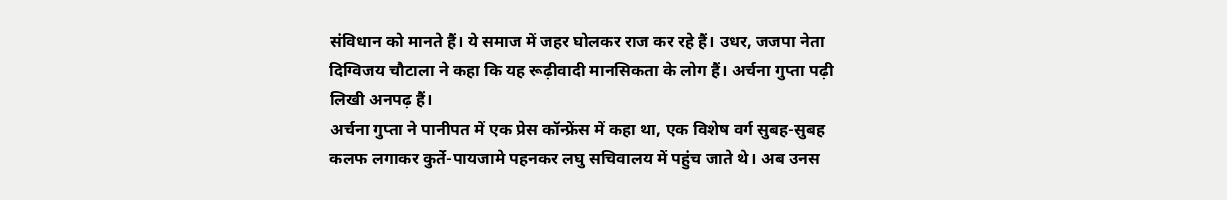संविधान को मानते हैं। ये समाज में जहर घोलकर राज कर रहे हैं। उधर, जजपा नेता दिग्विजय चौटाला ने कहा कि यह रूढ़ीवादी मानसिकता के लोग हैं। अर्चना गुप्ता पढ़ी लिखी अनपढ़ हैं।
अर्चना गुप्ता ने पानीपत में एक प्रेस कॉन्फ्रेंस में कहा था, एक विशेष वर्ग सुबह-सुबह कलफ लगाकर कुर्ते-पायजामे पहनकर लघु सचिवालय में पहुंच जाते थे। अब उनस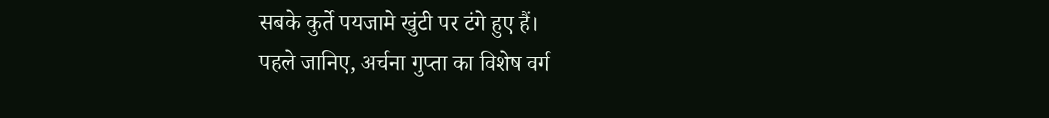सबके कुर्ते पयजामे खुंटी पर टंगे हुए हैं।
पहले जानिए, अर्चना गुप्ता का विशेष वर्ग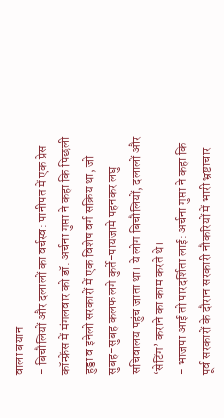वाला बयान
- बिचौलियों और दलालों का वर्चस्व: पानीपत में एक प्रेस कॉन्फ्रेंस में मंगलवार को डॉ. अर्चना गुप्ता ने कहा कि पिछली हुड्डा व इनेलो सरकारों में एक विशेष वर्ग सक्रिय था, जो सुबह-सुबह कलफ लगे कुर्ते-पायजामे पहनकर लघु सचिवालय पहुंच जाता था। ये लोग बिचौलियों, दलालों और ‘सेटिंग’ कराने का काम करते थे।
- भाजपा आई तो पारदर्शिता लाई: अर्चना गुप्ता ने कहा कि पूर्व सरकारों के दौरान सरकारी नौकरियों में भारी भ्रष्टाचार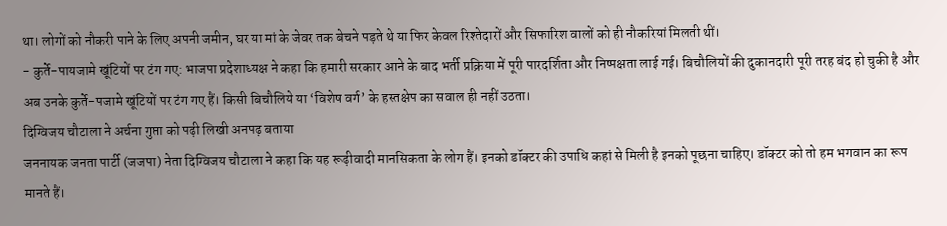था। लोगों को नौकरी पाने के लिए अपनी जमीन, घर या मां के जेवर तक बेचने पड़ते थे या फिर केवल रिश्तेदारों और सिफारिश वालों को ही नौकरियां मिलती थीं।
- कुर्ते-पायजामे खूंटियों पर टंग गए: भाजपा प्रदेशाध्यक्ष ने कहा कि हमारी सरकार आने के बाद भर्ती प्रक्रिया में पूरी पारदर्शिता और निष्पक्षता लाई गई। बिचौलियों की दुकानदारी पूरी तरह बंद हो चुकी है और अब उनके कुर्ते-पजामे खूंटियों पर टंग गए हैं। किसी बिचौलिये या ‘विशेष वर्ग’ के हस्तक्षेप का सवाल ही नहीं उठता।
दिग्विजय चौटाला ने अर्चना गुप्ता को पढ़ी लिखी अनपढ़ बताया
जननायक जनता पार्टी (जजपा) नेता दिग्विजय चौटाला ने कहा कि यह रूढ़ीवादी मानसिकता के लोग हैं। इनको डॉक्टर की उपाधि कहां से मिली है इनको पूछना चाहिए। डॉक्टर को तो हम भगवान का रूप मानते हैं।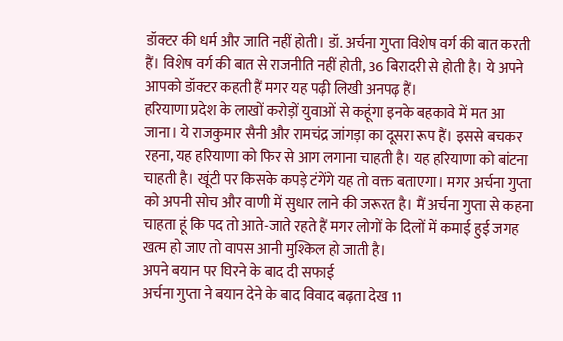डॉक्टर की धर्म और जाति नहीं होती। डॉ. अर्चना गुप्ता विशेष वर्ग की बात करती हैं। विशेष वर्ग की बात से राजनीति नहीं होती, 36 बिरादरी से होती है। ये अपने आपको डॉक्टर कहती हैं मगर यह पढ़ी लिखी अनपढ़ हैं।
हरियाणा प्रदेश के लाखों करोड़ों युवाओं से कहूंगा इनके बहकावे में मत आ जाना। ये राजकुमार सैनी और रामचंद्र जांगड़ा का दूसरा रूप हैं। इससे बचकर रहना, यह हरियाणा को फिर से आग लगाना चाहती है। यह हरियाणा को बांटना चाहती है। खूंटी पर किसके कपड़े टंगेंगे यह तो वक्त बताएगा। मगर अर्चना गुप्ता को अपनी सोच और वाणी में सुधार लाने की जरूरत है। मैं अर्चना गुप्ता से कहना चाहता हूं कि पद तो आते-जाते रहते हैं मगर लोगों के दिलों में कमाई हुई जगह खत्म हो जाए तो वापस आनी मुश्किल हो जाती है।
अपने बयान पर घिरने के बाद दी सफाई
अर्चना गुप्ता ने बयान देने के बाद विवाद बढ़ता देख 11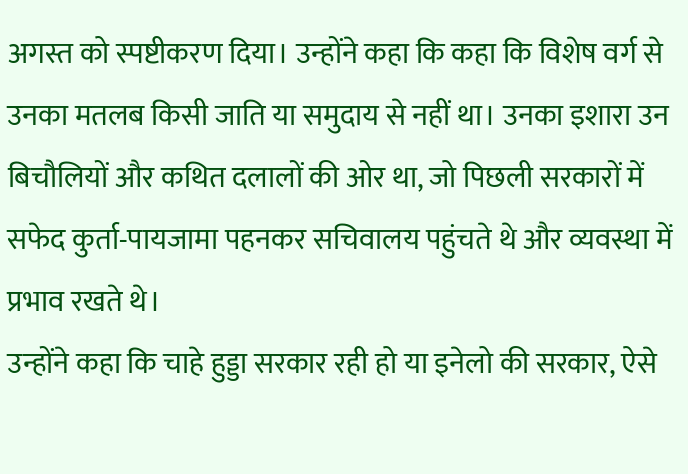अगस्त को स्पष्टीकरण दिया। उन्होंने कहा कि कहा कि विशेष वर्ग से उनका मतलब किसी जाति या समुदाय से नहीं था। उनका इशारा उन बिचौलियों और कथित दलालों की ओर था, जो पिछली सरकारों में सफेद कुर्ता-पायजामा पहनकर सचिवालय पहुंचते थे और व्यवस्था में प्रभाव रखते थे।
उन्होंने कहा कि चाहे हुड्डा सरकार रही हो या इनेलो की सरकार, ऐसे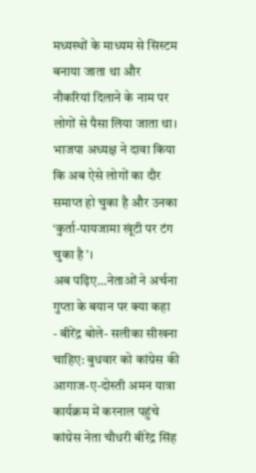मध्यस्थों के माध्यम से सिस्टम बनाया जाता था और नौकरियां दिलाने के नाम पर लोगों से पैसा लिया जाता था। भाजपा अध्यक्ष ने दावा किया कि अब ऐसे लोगों का दौर समाप्त हो चुका है और उनका ‘कुर्ता-पायजामा खूंटी पर टंग चुका है’।
अब पढ़िए…नेताओं ने अर्चना गुप्ता के बयान पर क्या कहा
- बीरेंद्र बोले- सलीका सीखना चाहिए: बुधवार को कांग्रेस की आगाज-ए-दोस्ती अमन यात्रा कार्यक्रम में करनाल पहुंचे कांग्रेस नेता चौधरी बीरेंद्र सिंह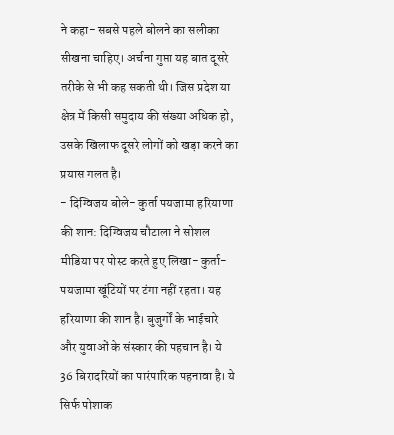ने कहा- सबसे पहले बोलने का सलीका सीखना चाहिए। अर्चना गुप्ता यह बात दूसरे तरीके से भी कह सकती थी। जिस प्रदेश या क्षेत्र में किसी समुदाय की संख्या अधिक हो, उसके खिलाफ दूसरे लोगों को खड़ा करने का प्रयास गलत है।
- दिग्विजय बोले- कुर्ता पयजामा हरियाणा की शान: दिग्विजय चौटाला ने सोशल मीडिया पर पोस्ट करते हुए लिखा- कुर्ता- पयजामा खूंटियों पर टंगा नहीं रहता। यह हरियाणा की शान है। बुजुर्गों के भाईचारे और युवाओं के संस्कार की पहचान है। ये 36 बिरादरियों का पारंपारिक पहनावा है। ये सिर्फ पोशाक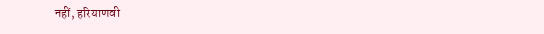नहीं, हरियाणवी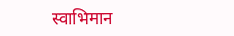स्वाभिमान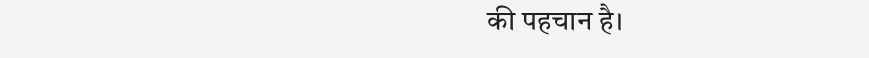की पहचान है।